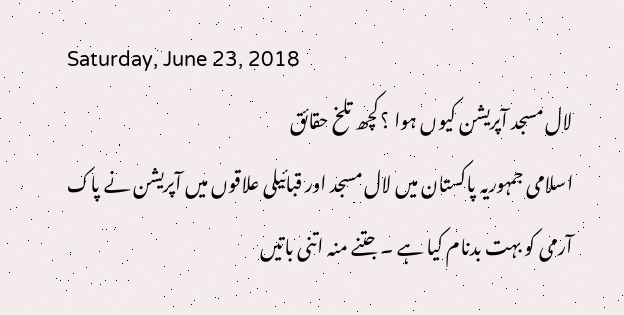Saturday, June 23, 2018
لال مسجد آپریشن کیوں ہوا ؟ کچھ تلخ حقائق
اسلامی جمہوریہ پاکستان میں لال مسجد اور قبائیلی علاقوں میں آپریشن نے پاک آرمی کو بہت بدنام کیا ہے ۔ جتنے منہ اتنی باتیں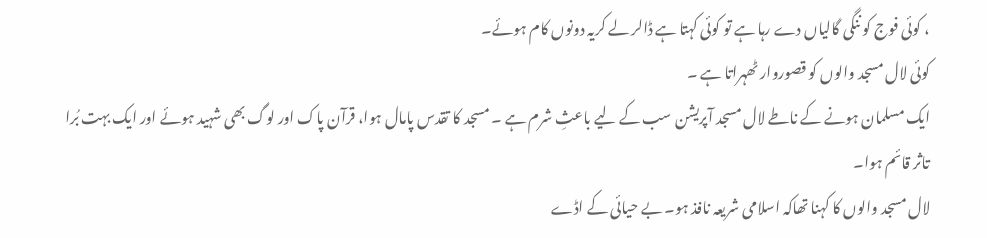، کوئی فوج کو ننگی گالیاں دے رہا ہے تو کوئی کہتا ہے ڈالر لے کریہ دونوں کام ہوئے۔
کوئی لال مسجد والوں کو قصوروار ٹھہراتا ہے ۔
ایک مسلمان ہونے کے ناطے لال مسجد آپریشن سب کے لیے باعثِ شرم ہے ۔ مسجد کا تقدس پامال ہوا، قرآن پاک اور لوگ بھی شہید ہوئے اور ایک بہت بُرا تاثر قائم ہوا۔
لال مسجد والوں کا کہنا تھاکہ اسلامی شریعہ نافذ ہو۔ بے حیائی کے اڈے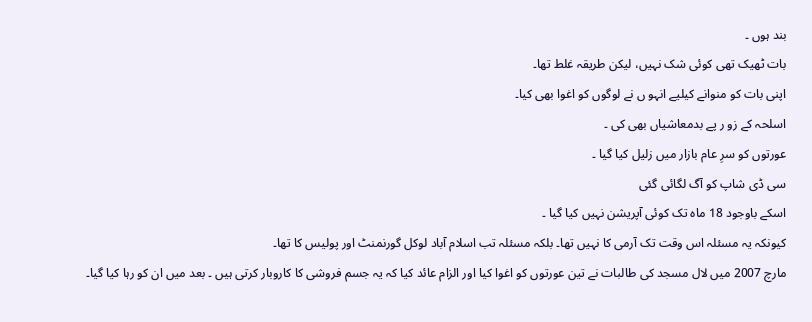بند ہوں ۔
بات ٹھیک تھی کوئی شک نہیں، لیکن طریقہ غلط تھا۔
اپنی بات کو منوانے کیلیے انہو ں نے لوگوں کو اغوا بھی کیا۔
اسلحہ کے زو ر پے بدمعاشیاں بھی کی ۔
عورتوں کو سرِ عام بازار میں زلیل کیا گیا ۔
سی ڈی شاپ کو آگ لگائی گئی
اسکے باوجود 18 ماہ تک کوئی آپریشن نہیں کیا گیا ۔
کیونکہ یہ مسئلہ اس وقت تک آرمی کا نہیں تھا۔ بلکہ مسئلہ تب اسلام آباد لوکل گورنمنٹ اور پولیس کا تھا۔
مارچ 2007 میں لال مسجد کی طالبات نے تین عورتوں کو اغوا کیا اور الزام عائد کیا کہ یہ جسم فروشی کا کاروبار کرتی ہیں ۔ بعد میں ان کو رہا کیا گیا۔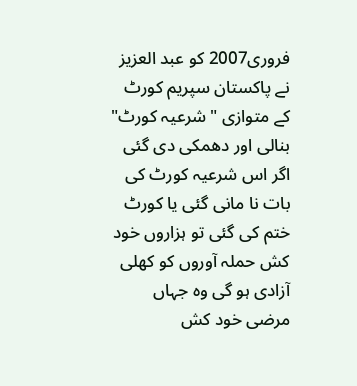فروری2007 کو عبد العزیز نے پاکستان سپریم کورٹ کے متوازی "شرعیہ کورٹ" بنالی اور دھمکی دی گئی اگر اس شرعیہ کورٹ کی بات نا مانی گئی یا کورٹ ختم کی گئی تو ہزاروں خود کش حملہ آوروں کو کھلی آزادی ہو گی وہ جہاں مرضی خود کش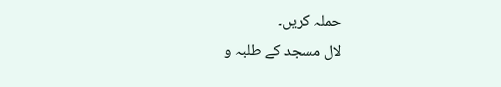حملہ کریں۔
لال مسجد کے طلبہ و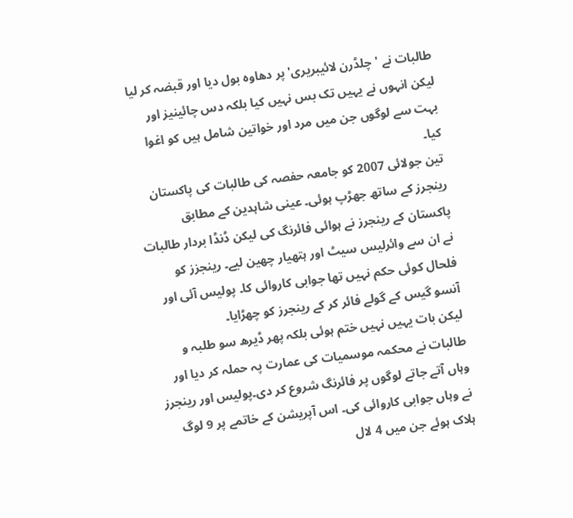طالبات نے 'چلڈرن لائیبریری' پر دھاوہ بول دیا اور قبضہ کر لیا لیکن انہوں نے یہیں تک بس نہیں کیا بلکہ دس چائینیز اور بہت سے لوگوں جن میں مرد اور خواتین شامل ہیں کو اغوا کیا۔
تین جولائی 2007 کو جامعہ حفصہ کی طالبات کی پاکستان رینجرز کے ساتھ جھڑپ ہوئی۔ عینی شاہدین کے مطابق پاکستان کے رینجرز نے ہوائی فائرنگ کی لیکن ڈنڈا بردار طالبات نے ان سے وائرلیس سیٹ اور ہتھیار چھین لیے۔ رینجزز کو فلحال کوئی حکم نہیں تھا جوابی کاروائی کا۔ پولیس آئی اور آنسو گیس کے گولے فائر کر کے رینجرز کو چھڑایا۔
لیکن بات یہیں نہیں ختم ہوئی بلکہ پھر ڈیرھ سو طلبہ و طالبات نے محکمہ موسمیات کی عمارت پہ حملہ کر دیا اور وہاں آتے جاتے لوگوں پر فائرنگ شروع کر دی۔پولیس اور رینجرز نے وہاں جوابی کاروائی کی۔ اس آپریشن کے خاتمے پر 9 لوگ ہلاک ہوئے جن میں 4 لال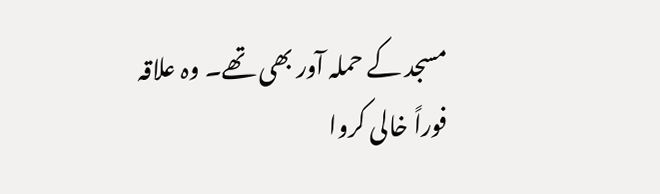مسجد کے حملہ آور بھی تھے۔ وہ علاقہ فوراً خالی کروا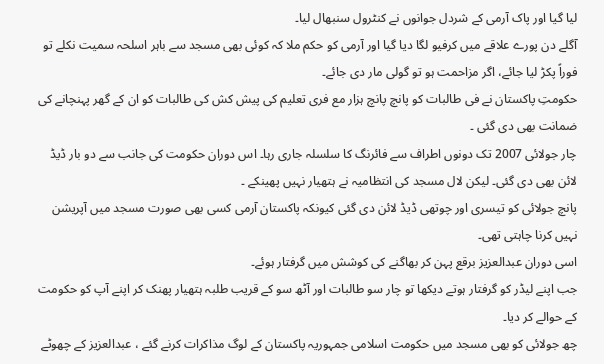لیا گیا اور پاک آرمی کے شردل جوانوں نے کنٹرول سنبھال لیا۔
آگلے دن پورے علاقے میں کرفیو لگا دیا گیا اور آرمی کو حکم ملا کہ کوئی بھی مسجد سے باہر اسلحہ سمیت نکلے تو فوراً پکڑ لیا جائے، اگر مزاحمت ہو تو گولی مار دی جائے۔
حکومتِ پاکستان نے فی طالبات کو پانچ پانچ ہزار مع فری تعلیم کی پیش کش کی طالبات کو ان کے گھر پہنچانے کی ضمانت بھی دی گئی ۔
چار جولائی 2007 تک دونوں اطراف سے فائرنگ کا سلسلہ جاری رہا۔ اس دوران حکومت کی جانب سے دو بار ڈیڈ لائن بھی دی گئی۔ لیکن لال مسجد کی انتظامیہ نے ہتھیار نہیں پھینکے ۔
پانچ جولائی کو تیسری اور چوتھی ڈیڈ لائن دی گئی کیونکہ پاکستان آرمی کسی بھی صورت مسجد میں آپریشن نہیں کرنا چاہتی تھی۔
اسی دوران عبدالعزیز برقع پہن کر بھاگنے کی کوشش میں گرفتار ہوئے۔
جب اپنے لیڈر کو گرفتار ہوتے دیکھا تو چار سو طالبات اور آٹھ سو کے قریب طلبہ ہتھیار پھنک کر اپنے آپ کو حکومت کے حوالے کر دیا۔
چھ جولائی کو بھی مسجد میں حکومت اسلامی جمہوریہ پاکستان کے لوگ مذاکرات کرنے گئے ، عبدالعزیز کے چھوٹے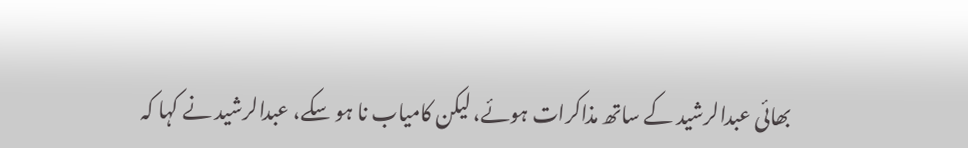بھائی عبدالرشید کے ساتھ مذاکرات ہوئے، لیکن کامیاب نا ہو سکے، عبدالرشید نے کہا کہ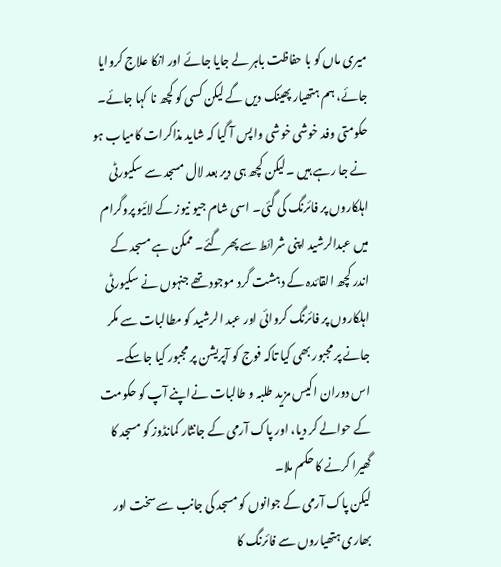میری ماں کو با حفاظت باہر لے جایا جائے اور انکا علاج کروایا جائے، ہم ہتھیار پھینک دیں گے لیکن کسی کو کچھ نا کہا جائے۔
حکومتی وفد خوشی خوشی واپس آ گیا کہ شاید مذاکرات کامیاب ہو نے جا رہے ہیں ۔لیکن کچھ ہی دیر بعد لال مسجد سے سکیورٹی اہلکاروں پر فائرنگ کی گئی۔ اسی شام جیو نیوز کے لائیو پروگرام میں عبدالرشید اپنی شرائط سے پھر گئے۔ ممکن ہے مسجد کے اندر کچھ القائدہ کے دہشت گرد موجود تھے جنہوں نے سکیورٹی اہلکاروں پر فائرنگ کروائی اور عبد الرشید کو مطالبات سے مکر جانے پر مجبور بھی کیا تاکہ فوج کو آپریشن پر مجبور کیا جاسکے۔
اس دوران اکیس مزید طلبہ و طالبات نےاپنے آپ کو حکومت کے حوالے کر دیا، اور پاک آرمی کے جانثار کمانڈوز کو مسجد کا گھیرا کرنے کا حکم ملا۔
لیکن پاک آرمی کے جوانوں کو مسجد کی جانب سے سخت اور بھاری ہتھیاروں سے فائرنگ کا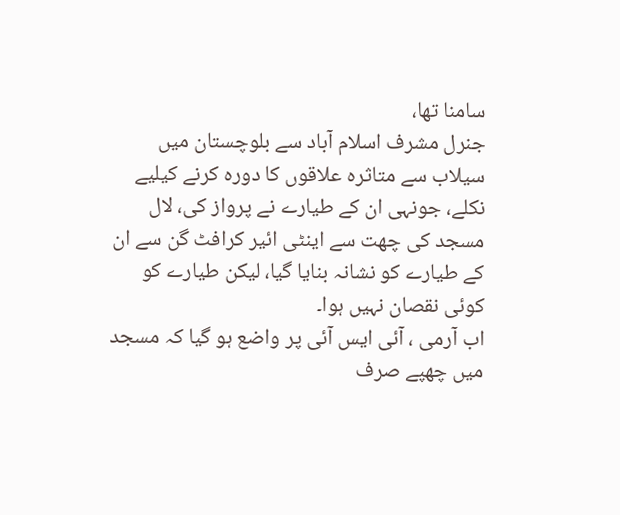سامنا تھا،
جنرل مشرف اسلام آباد سے بلوچستان میں سیلاب سے متاثرہ علاقوں کا دورہ کرنے کیلیے نکلے، جونہی ان کے طیارے نے پرواز کی، لال مسجد کی چھت سے اینٹی ائیر کرافٹ گن سے ان کے طیارے کو نشانہ بنایا گیا، لیکن طیارے کو کوئی نقصان نہیں ہوا۔
اب آرمی ، آئی ایس آئی پر واضع ہو گیا کہ مسجد میں چھپے صرف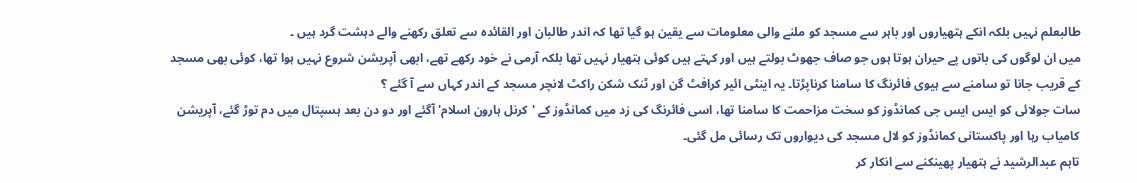طالبعلم نہیں بلکہ انکے ہتھیاروں اور باہر سے مسجد کو ملنے والی معلومات سے یقین ہو گیا تھا کہ اندر طالبان اور القائدہ سے تعلق رکھنے والے دہشت گرد ہیں ۔
میں ان لوگوں کی باتوں پے حیران ہوتا ہوں جو صاف جھوٹ بولتے ہیں اور کہتے ہیں کوئی ہتھیار نہیں تھا بلکہ آرمی نے خود رکھے تھے، ابھی آپریشن شروع نہیں ہوا تھا، کوئی بھی مسجد کے قریب جانا تو سامنے سے ہیوی فائرنگ کا سامنا کرناپڑتا۔ یہ اینٹی ائیر کرافٹ گن اور ٹنک شکن راکٹ لانچر مسجد کے اندر کہاں سے آ گئے ؟
سات جولائی کو ایس ایس جی کمانڈوز کو سخت مزاحمت کا سامنا تھا، اسی فائرنگ کی زد میں کمانڈوز کے 'کرنل ہارون اسلام' آگئے اور دو دن بعد ہسپتال میں دم توڑ گئے، آپریشن کامیاب رہا اور پاکستانی کمانڈوز کو لال مسجد کی دیواروں تک رسائی مل گئی۔
تاہم عبدالرشید نے ہتھیار پھینکنے سے انکار کر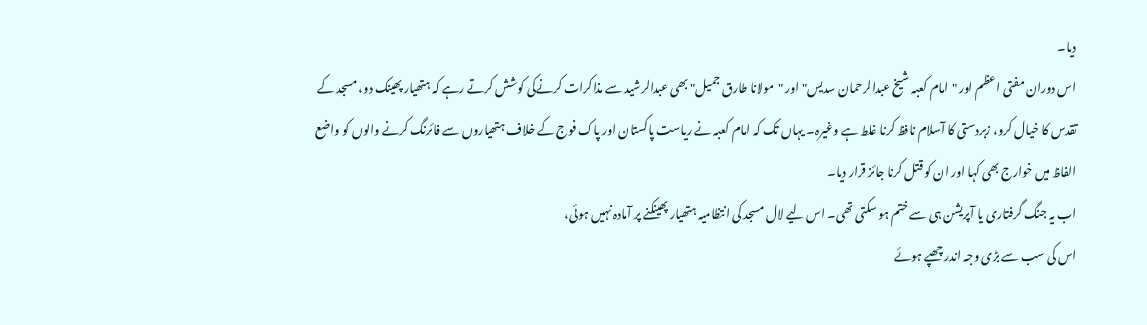دیا۔
اس دوران مفتی اعظم اور "امام کعبہ شیخ عبدالرحمان سدیس" اور "مولانا طارق جمیل" بھی عبدالرشید سے مذاکرات کرنےکی کوشش کرتے رہے کہ ہتھیار پھینک دو، مسجد کے تقدس کا خیال کرو، زبردستی کا آسلام نافظ کرنا غلط ہے وغیرہ۔ یہاں تک کہ امام کعبہ نے ریاست پاکستان اور پاک فوج کے خلاف ہتھیاروں سے فائرنگ کرنے والوں کو واضع الفاظ میں خوارج بھی کہا اور ان کو قتل کرنا جائز قرار دیا۔
اب یہ جنگ گرفتاری یا آپریشن ہی سے ختم ہو سکتی تھی۔ اس لیے لال مسجد کی انتظامیہ ہتھیار پھینکنے پر آمادہ نہیں ہوئی،
اس کی سب سے بڑی وجہ اندر چھپے ہوئے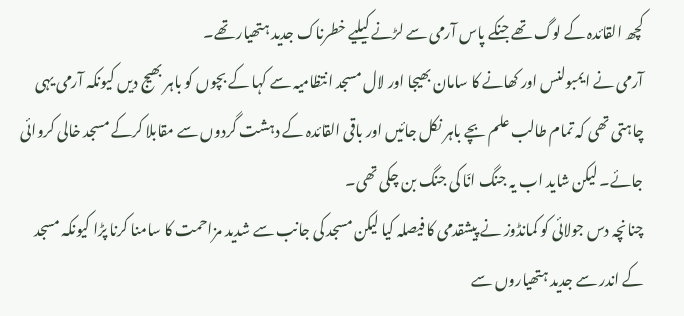کچھ القائدہ کے لوگ تھے جنکے پاس آرمی سے لڑنے کیلیے خطرناک جدید ہتھیار تھے۔
آرمی نے ایمبولنس اور کھانے کا سامان بھیجا اور لال مسجد انتظامیہ سے کہا کے بچوں کو باہر بھیج دیں کیونکہ آرمی یہی چاہتی تھی کہ تمام طالب علم بچے باہر نکل جائیں اور باقی القائدہ کے دہشت گردوں سے مقابلا کرکے مسجد خالی کروائی جائے۔ لیکن شاید اب یہ جنگ انّا کی جنگ بن چکی تھی۔
چنانچہ دس جولائی کو کمانڈوز نے پیشقدمی کا فیصلہ کیا لیکن مسجد کی جانب سے شدید مزاحمت کا سامنا کرنا پڑا کیونکہ مسجد کے اندر سے جدید ہتھیاروں سے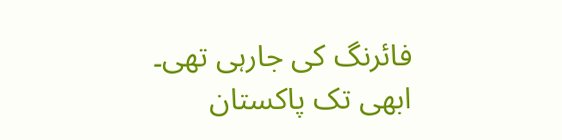فائرنگ کی جارہی تھی۔
ابھی تک پاکستان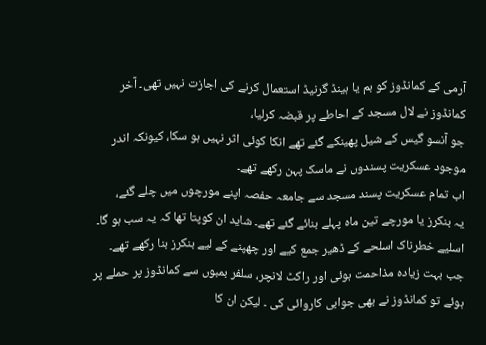آرمی کے کمانڈوز کو بم یا ہینڈ گرنیڈ استعمال کرنے کی اجازت نہیں تھی۔ آخر کمانڈوز نے لال مسجد کے احاطے پر قبضہ کرلیا،
جو آنسو گیس کے شیل پھینکے گئے تھے انکا کوئی اثر نہیں ہو سکا، کیونکہ اندر موجود عسکریت پسندوں نے ماسک پہن رکھے تھے۔
اب تمام عسکریت پسند مسجد سے جامعہ حفصہ اپنے مورچوں میں چلے گئے،
یہ بنکرز یا مورچے تین ماہ پہلے بنائے گئے تھے۔ شاید ان کوپتا تھا کہ یہ سب ہو گا۔ اسلیے خطرناک اسلحے کے ڈھیر جمع کیے اور چھپنے کے لیے بنکرز بنا رکھے تھے۔
جب بہت زیادہ مذاحمت ہوئی اور راکٹ لانچر، سلفر بمبوں سے کمانڈوز پر حملے پر ہوئے تو کمانڈوز نے بھی جوابی کاروائی کی ۔ لیکن ان کا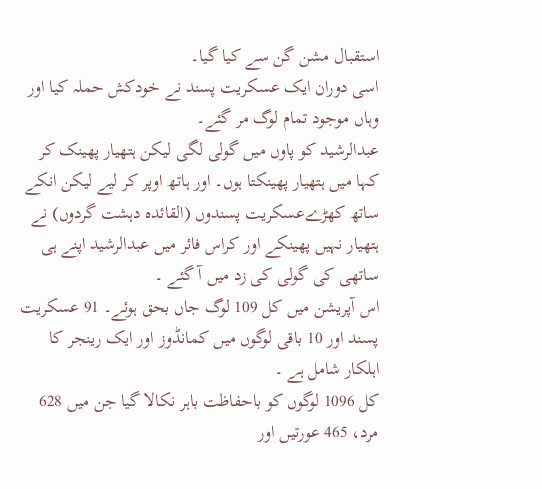استقبال مشن گن سے کیا گیا۔
اسی دوران ایک عسکریت پسند نے خودکش حملہ کیا اور وہاں موجود تمام لوگ مر گئے۔
عبدالرشید کو پاوں میں گولی لگی لیکن ہتھیار پھینک کر کہا میں ہتھیار پھینکتا ہوں۔ اور ہاتھ اوپر کر لیے لیکن انکے ساتھ کھڑےعسکریت پسندوں (القائدہ دہشت گردوں) نے ہتھیار نہیں پھینکے اور کراس فائر میں عبدالرشید اپنے ہی ساتھی کی گولی کی زد میں آ گئے ۔
اس آپریشن میں کل 109 لوگ جاں بحق ہوئے۔ 91 عسکریت پسند اور 10 باقی لوگوں میں کمانڈوز اور ایک رینجر کا اہلکار شامل ہے ۔
کل 1096 لوگوں کو باحفاظت باہر نکالا گیا جن میں 628 مرد، 465 عورتیں اور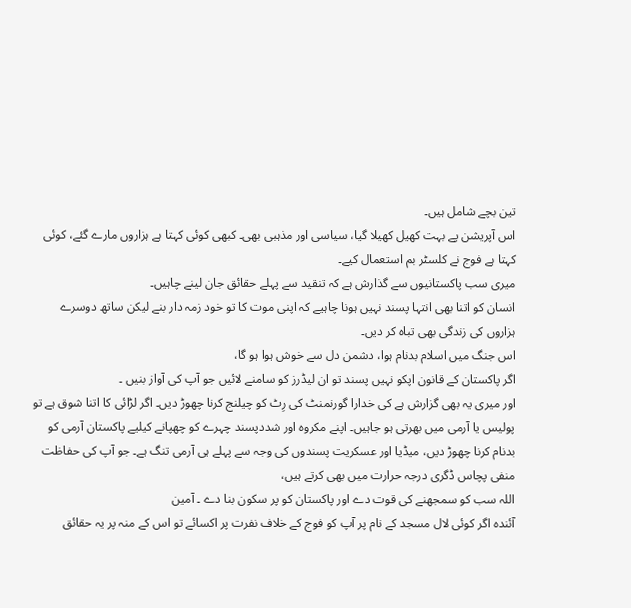تین بچے شامل ہیں۔
اس آپریشن پے بہت کھیل کھیلا گیا، سیاسی اور مذہبی بھی۔ کبھی کوئی کہتا ہے ہزاروں مارے گئے، کوئی کہتا ہے فوج نے کلسٹر بم استعمال کیے۔
میری سب پاکستانیوں سے گذارش ہے کہ تنقید سے پہلے حقائق جان لینے چاہیں۔
انسان کو اتنا بھی انتہا پسند نہیں ہونا چاہیے کہ اپنی موت کا تو خود زمہ دار بنے لیکن ساتھ دوسرے ہزاروں کی زندگی بھی تباہ کر دیں۔
اس جنگ میں اسلام بدنام ہوا، دشمن دل سے خوش ہوا ہو گا،
اگر پاکستان کے قانون اپکو نہیں پسند تو ان لیڈرز کو سامنے لائیں جو آپ کی آواز بنیں ۔
اور میری یہ بھی گزارش ہے کی خدارا گورنمنٹ کی رِٹ کو چیلنج کرنا چھوڑ دیں۔ اگر لڑائی کا اتنا شوق ہے تو پولیس یا آرمی میں بھرتی ہو جاہیں۔ اپنے مکروہ اور شددپسند چہرے کو چھپانے کیلیے پاکستان آرمی کو بدنام کرنا چھوڑ دیں، میڈیا اور عسکریت پسندوں کی وجہ سے پہلے ہی آرمی تنگ ہے۔ جو آپ کی حفاظت منفی پچاس ڈگری درجہ حرارت میں بھی کرتے ہیں،
اللہ سب کو سمجھنے کی قوت دے اور پاکستان کو پر سکون بنا دے ۔ آمین
آئندہ اگر کوئی لال مسجد کے نام پر آپ کو فوج کے خلاف نفرت پر اکسائے تو اس کے منہ پر یہ حقائق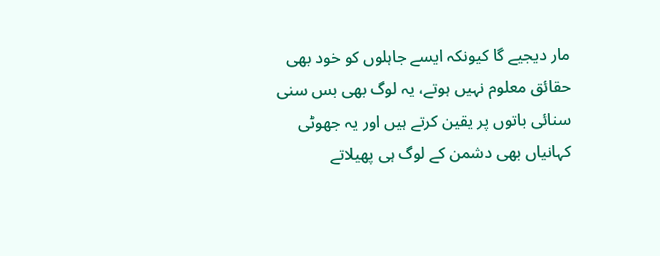مار دیجیے گا کیونکہ ایسے جاہلوں کو خود بھی حقائق معلوم نہیں ہوتے، یہ لوگ بھی بس سنی سنائی باتوں پر یقین کرتے ہیں اور یہ جھوٹی کہانیاں بھی دشمن کے لوگ ہی پھیلاتے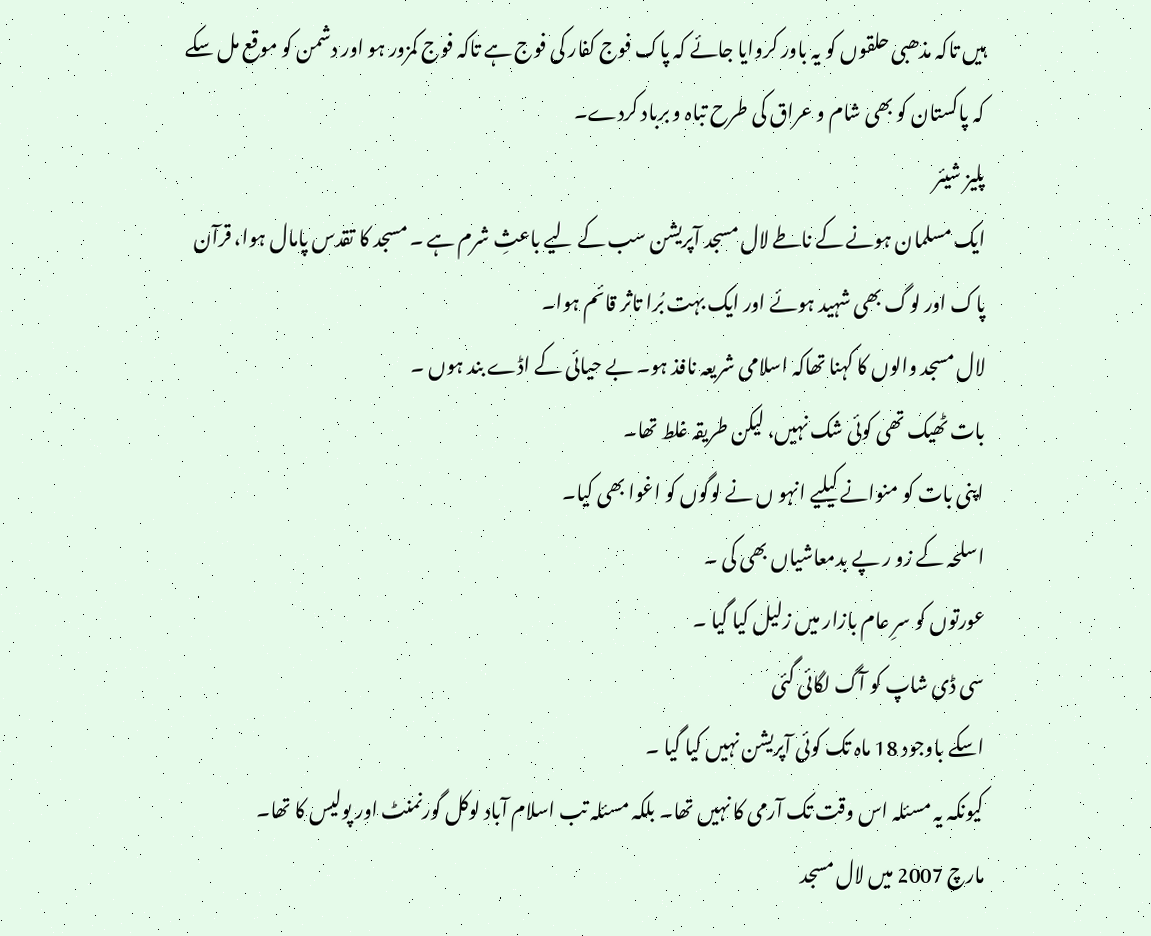ہیں تاکہ مذھبی حلقوں کو یہ باور کروایا جائے کہ پاک فوج کفار کی فوج ہے تاکہ فوج کمزور ہو اور دشمن کو موقع مل سکے کہ پاکستان کو بھی شام و عراق کی طرح تباہ و برباد کردے۔
پلیز شیئر
ایک مسلمان ہونے کے ناطے لال مسجد آپریشن سب کے لیے باعثِ شرم ہے ۔ مسجد کا تقدس پامال ہوا، قرآن پاک اور لوگ بھی شہید ہوئے اور ایک بہت بُرا تاثر قائم ہوا۔
لال مسجد والوں کا کہنا تھاکہ اسلامی شریعہ نافذ ہو۔ بے حیائی کے اڈے بند ہوں ۔
بات ٹھیک تھی کوئی شک نہیں، لیکن طریقہ غلط تھا۔
اپنی بات کو منوانے کیلیے انہو ں نے لوگوں کو اغوا بھی کیا۔
اسلحہ کے زو ر پے بدمعاشیاں بھی کی ۔
عورتوں کو سرِ عام بازار میں زلیل کیا گیا ۔
سی ڈی شاپ کو آگ لگائی گئی
اسکے باوجود 18 ماہ تک کوئی آپریشن نہیں کیا گیا ۔
کیونکہ یہ مسئلہ اس وقت تک آرمی کا نہیں تھا۔ بلکہ مسئلہ تب اسلام آباد لوکل گورنمنٹ اور پولیس کا تھا۔
مارچ 2007 میں لال مسجد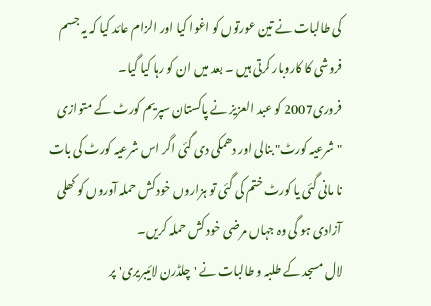کی طالبات نے تین عورتوں کو اغوا کیا اور الزام عائد کیا کہ یہ جسم فروشی کا کاروبار کرتی ہیں ۔ بعد میں ان کو رہا کیا گیا۔
فروری2007 کو عبد العزیز نے پاکستان سپریم کورٹ کے متوازی "شرعیہ کورٹ" بنالی اور دھمکی دی گئی اگر اس شرعیہ کورٹ کی بات نا مانی گئی یا کورٹ ختم کی گئی تو ہزاروں خود کش حملہ آوروں کو کھلی آزادی ہو گی وہ جہاں مرضی خود کش حملہ کریں۔
لال مسجد کے طلبہ و طالبات نے 'چلڈرن لائیبریری' پر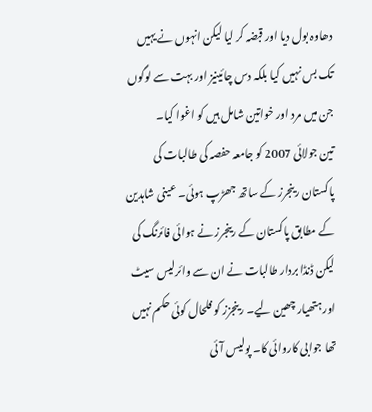دھاوہ بول دیا اور قبضہ کر لیا لیکن انہوں نے یہیں تک بس نہیں کیا بلکہ دس چائینیز اور بہت سے لوگوں جن میں مرد اور خواتین شامل ہیں کو اغوا کیا۔
تین جولائی 2007 کو جامعہ حفصہ کی طالبات کی پاکستان رینجرز کے ساتھ جھڑپ ہوئی۔ عینی شاہدین کے مطابق پاکستان کے رینجرز نے ہوائی فائرنگ کی لیکن ڈنڈا بردار طالبات نے ان سے وائرلیس سیٹ اور ہتھیار چھین لیے۔ رینجزز کو فلحال کوئی حکم نہیں تھا جوابی کاروائی کا۔ پولیس آئی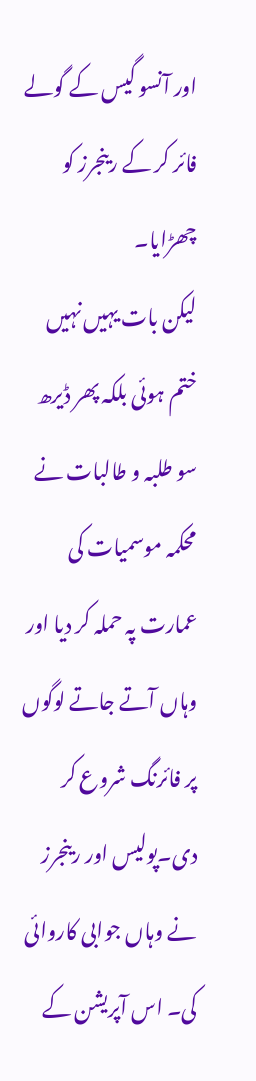اور آنسو گیس کے گولے فائر کر کے رینجرز کو چھڑایا۔
لیکن بات یہیں نہیں ختم ہوئی بلکہ پھر ڈیرھ سو طلبہ و طالبات نے محکمہ موسمیات کی عمارت پہ حملہ کر دیا اور وہاں آتے جاتے لوگوں پر فائرنگ شروع کر دی۔پولیس اور رینجرز نے وہاں جوابی کاروائی کی۔ اس آپریشن کے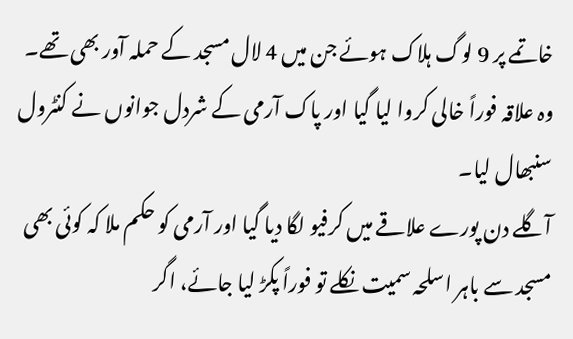خاتمے پر 9 لوگ ہلاک ہوئے جن میں 4 لال مسجد کے حملہ آور بھی تھے۔ وہ علاقہ فوراً خالی کروا لیا گیا اور پاک آرمی کے شردل جوانوں نے کنٹرول سنبھال لیا۔
آگلے دن پورے علاقے میں کرفیو لگا دیا گیا اور آرمی کو حکم ملا کہ کوئی بھی مسجد سے باہر اسلحہ سمیت نکلے تو فوراً پکڑ لیا جائے، اگر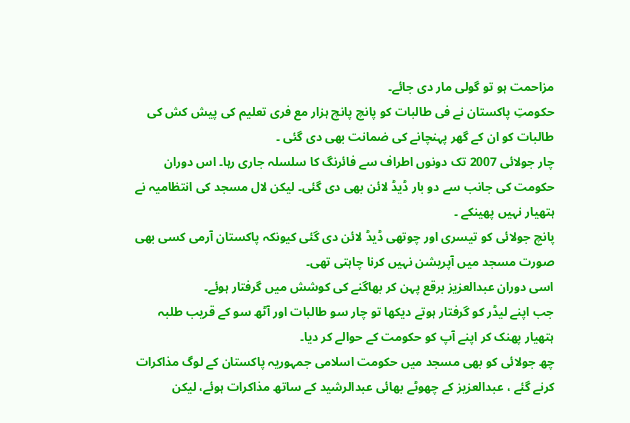مزاحمت ہو تو گولی مار دی جائے۔
حکومتِ پاکستان نے فی طالبات کو پانچ پانچ ہزار مع فری تعلیم کی پیش کش کی طالبات کو ان کے گھر پہنچانے کی ضمانت بھی دی گئی ۔
چار جولائی 2007 تک دونوں اطراف سے فائرنگ کا سلسلہ جاری رہا۔ اس دوران حکومت کی جانب سے دو بار ڈیڈ لائن بھی دی گئی۔ لیکن لال مسجد کی انتظامیہ نے ہتھیار نہیں پھینکے ۔
پانچ جولائی کو تیسری اور چوتھی ڈیڈ لائن دی گئی کیونکہ پاکستان آرمی کسی بھی صورت مسجد میں آپریشن نہیں کرنا چاہتی تھی۔
اسی دوران عبدالعزیز برقع پہن کر بھاگنے کی کوشش میں گرفتار ہوئے۔
جب اپنے لیڈر کو گرفتار ہوتے دیکھا تو چار سو طالبات اور آٹھ سو کے قریب طلبہ ہتھیار پھنک کر اپنے آپ کو حکومت کے حوالے کر دیا۔
چھ جولائی کو بھی مسجد میں حکومت اسلامی جمہوریہ پاکستان کے لوگ مذاکرات کرنے گئے ، عبدالعزیز کے چھوٹے بھائی عبدالرشید کے ساتھ مذاکرات ہوئے، لیکن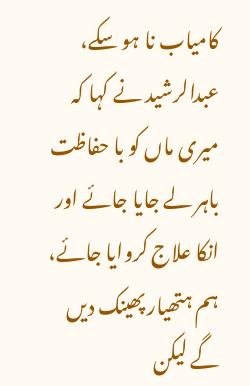کامیاب نا ہو سکے، عبدالرشید نے کہا کہ میری ماں کو با حفاظت باہر لے جایا جائے اور انکا علاج کروایا جائے، ہم ہتھیار پھینک دیں گے لیکن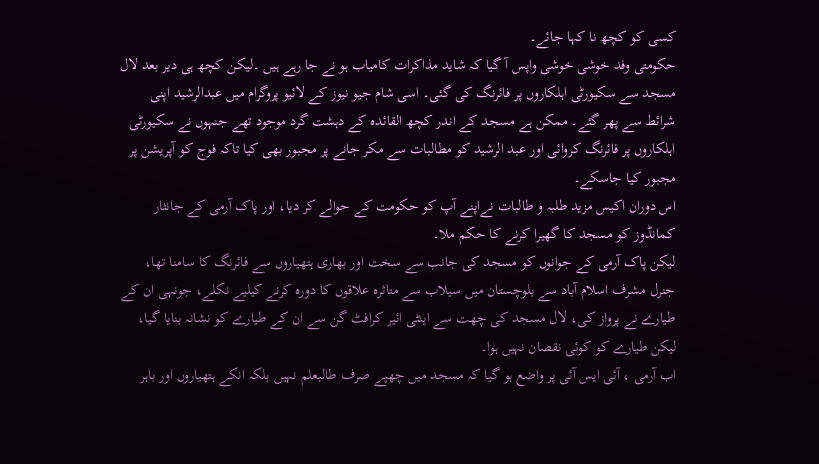کسی کو کچھ نا کہا جائے۔
حکومتی وفد خوشی خوشی واپس آ گیا کہ شاید مذاکرات کامیاب ہو نے جا رہے ہیں ۔لیکن کچھ ہی دیر بعد لال مسجد سے سکیورٹی اہلکاروں پر فائرنگ کی گئی۔ اسی شام جیو نیوز کے لائیو پروگرام میں عبدالرشید اپنی شرائط سے پھر گئے۔ ممکن ہے مسجد کے اندر کچھ القائدہ کے دہشت گرد موجود تھے جنہوں نے سکیورٹی اہلکاروں پر فائرنگ کروائی اور عبد الرشید کو مطالبات سے مکر جانے پر مجبور بھی کیا تاکہ فوج کو آپریشن پر مجبور کیا جاسکے۔
اس دوران اکیس مزید طلبہ و طالبات نےاپنے آپ کو حکومت کے حوالے کر دیا، اور پاک آرمی کے جانثار کمانڈوز کو مسجد کا گھیرا کرنے کا حکم ملا۔
لیکن پاک آرمی کے جوانوں کو مسجد کی جانب سے سخت اور بھاری ہتھیاروں سے فائرنگ کا سامنا تھا،
جنرل مشرف اسلام آباد سے بلوچستان میں سیلاب سے متاثرہ علاقوں کا دورہ کرنے کیلیے نکلے، جونہی ان کے طیارے نے پرواز کی، لال مسجد کی چھت سے اینٹی ائیر کرافٹ گن سے ان کے طیارے کو نشانہ بنایا گیا، لیکن طیارے کو کوئی نقصان نہیں ہوا۔
اب آرمی ، آئی ایس آئی پر واضع ہو گیا کہ مسجد میں چھپے صرف طالبعلم نہیں بلکہ انکے ہتھیاروں اور باہر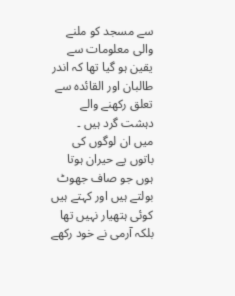سے مسجد کو ملنے والی معلومات سے یقین ہو گیا تھا کہ اندر طالبان اور القائدہ سے تعلق رکھنے والے دہشت گرد ہیں ۔
میں ان لوگوں کی باتوں پے حیران ہوتا ہوں جو صاف جھوٹ بولتے ہیں اور کہتے ہیں کوئی ہتھیار نہیں تھا بلکہ آرمی نے خود رکھے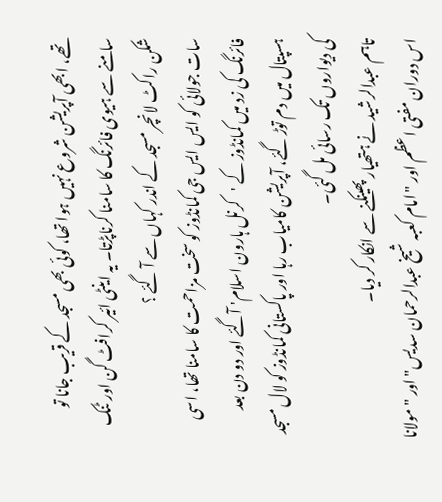تھے، ابھی آپریشن شروع نہیں ہوا تھا، کوئی بھی مسجد کے قریب جانا تو سامنے سے ہیوی فائرنگ کا سامنا کرناپڑتا۔ یہ اینٹی ائیر کرافٹ گن اور ٹنک شکن راکٹ لانچر مسجد کے اندر کہاں سے آ گئے ؟
سات جولائی کو ایس ایس جی کمانڈوز کو سخت مزاحمت کا سامنا تھا، اسی فائرنگ کی زد میں کمانڈوز کے 'کرنل ہارون اسلام' آگئے اور دو دن بعد ہسپتال میں دم توڑ گئے، آپریشن کامیاب رہا اور پاکستانی کمانڈوز کو لال مسجد کی دیواروں تک رسائی مل گئی۔
تاہم عبدالرشید نے ہتھیار پھینکنے سے انکار کر دیا۔
اس دوران مفتی اعظم اور "امام کعبہ شیخ عبدالرحمان سدیس" اور "مولانا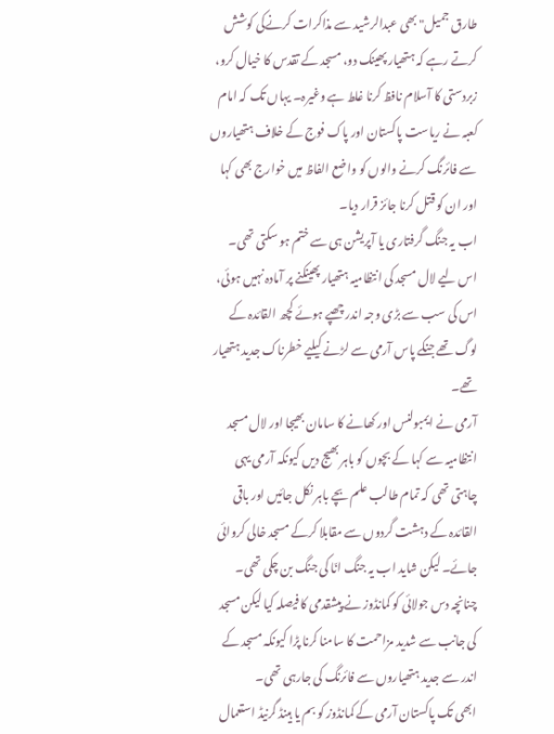طارق جمیل" بھی عبدالرشید سے مذاکرات کرنےکی کوشش کرتے رہے کہ ہتھیار پھینک دو، مسجد کے تقدس کا خیال کرو، زبردستی کا آسلام نافظ کرنا غلط ہے وغیرہ۔ یہاں تک کہ امام کعبہ نے ریاست پاکستان اور پاک فوج کے خلاف ہتھیاروں سے فائرنگ کرنے والوں کو واضع الفاظ میں خوارج بھی کہا اور ان کو قتل کرنا جائز قرار دیا۔
اب یہ جنگ گرفتاری یا آپریشن ہی سے ختم ہو سکتی تھی۔ اس لیے لال مسجد کی انتظامیہ ہتھیار پھینکنے پر آمادہ نہیں ہوئی،
اس کی سب سے بڑی وجہ اندر چھپے ہوئے کچھ القائدہ کے لوگ تھے جنکے پاس آرمی سے لڑنے کیلیے خطرناک جدید ہتھیار تھے۔
آرمی نے ایمبولنس اور کھانے کا سامان بھیجا اور لال مسجد انتظامیہ سے کہا کے بچوں کو باہر بھیج دیں کیونکہ آرمی یہی چاہتی تھی کہ تمام طالب علم بچے باہر نکل جائیں اور باقی القائدہ کے دہشت گردوں سے مقابلا کرکے مسجد خالی کروائی جائے۔ لیکن شاید اب یہ جنگ انّا کی جنگ بن چکی تھی۔
چنانچہ دس جولائی کو کمانڈوز نے پیشقدمی کا فیصلہ کیا لیکن مسجد کی جانب سے شدید مزاحمت کا سامنا کرنا پڑا کیونکہ مسجد کے اندر سے جدید ہتھیاروں سے فائرنگ کی جارہی تھی۔
ابھی تک پاکستان آرمی کے کمانڈوز کو بم یا ہینڈ گرنیڈ استعمال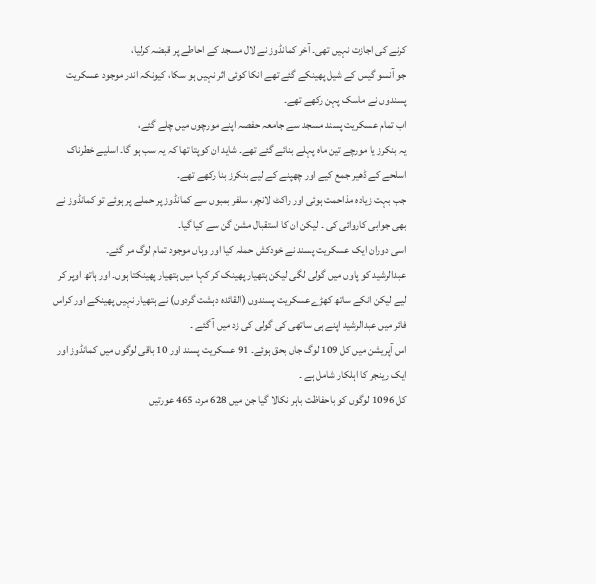کرنے کی اجازت نہیں تھی۔ آخر کمانڈوز نے لال مسجد کے احاطے پر قبضہ کرلیا،
جو آنسو گیس کے شیل پھینکے گئے تھے انکا کوئی اثر نہیں ہو سکا، کیونکہ اندر موجود عسکریت پسندوں نے ماسک پہن رکھے تھے۔
اب تمام عسکریت پسند مسجد سے جامعہ حفصہ اپنے مورچوں میں چلے گئے،
یہ بنکرز یا مورچے تین ماہ پہلے بنائے گئے تھے۔ شاید ان کوپتا تھا کہ یہ سب ہو گا۔ اسلیے خطرناک اسلحے کے ڈھیر جمع کیے اور چھپنے کے لیے بنکرز بنا رکھے تھے۔
جب بہت زیادہ مذاحمت ہوئی اور راکٹ لانچر، سلفر بمبوں سے کمانڈوز پر حملے پر ہوئے تو کمانڈوز نے بھی جوابی کاروائی کی ۔ لیکن ان کا استقبال مشن گن سے کیا گیا۔
اسی دوران ایک عسکریت پسند نے خودکش حملہ کیا اور وہاں موجود تمام لوگ مر گئے۔
عبدالرشید کو پاوں میں گولی لگی لیکن ہتھیار پھینک کر کہا میں ہتھیار پھینکتا ہوں۔ اور ہاتھ اوپر کر لیے لیکن انکے ساتھ کھڑےعسکریت پسندوں (القائدہ دہشت گردوں) نے ہتھیار نہیں پھینکے اور کراس فائر میں عبدالرشید اپنے ہی ساتھی کی گولی کی زد میں آ گئے ۔
اس آپریشن میں کل 109 لوگ جاں بحق ہوئے۔ 91 عسکریت پسند اور 10 باقی لوگوں میں کمانڈوز اور ایک رینجر کا اہلکار شامل ہے ۔
کل 1096 لوگوں کو باحفاظت باہر نکالا گیا جن میں 628 مرد، 465 عورتیں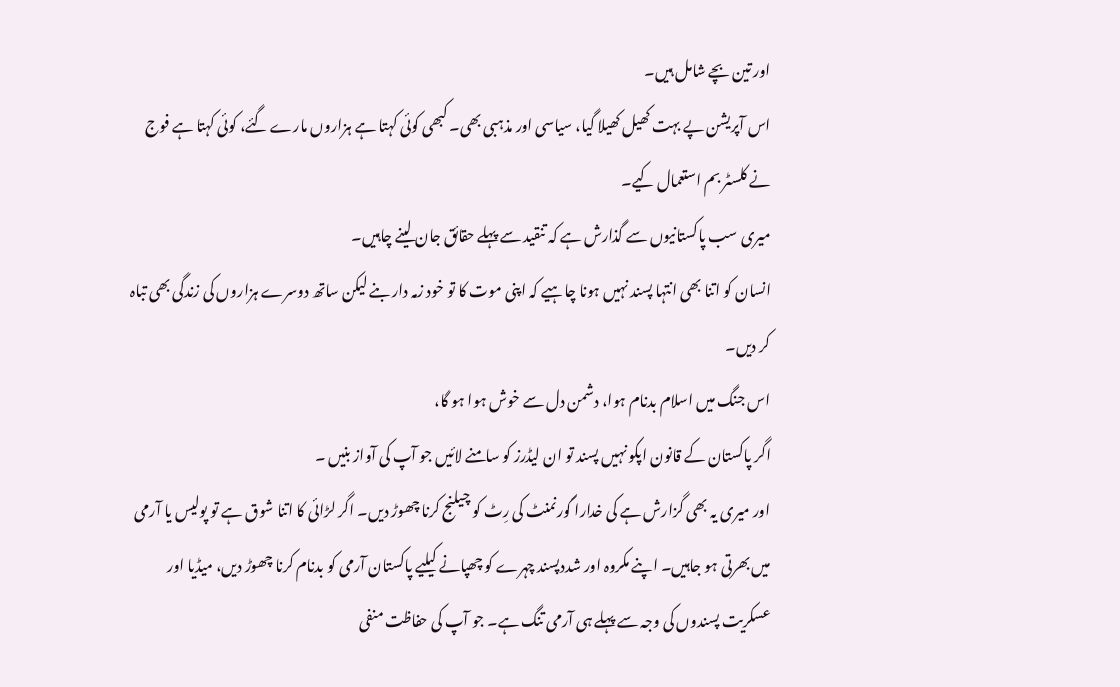اور تین بچے شامل ہیں۔
اس آپریشن پے بہت کھیل کھیلا گیا، سیاسی اور مذہبی بھی۔ کبھی کوئی کہتا ہے ہزاروں مارے گئے، کوئی کہتا ہے فوج نے کلسٹر بم استعمال کیے۔
میری سب پاکستانیوں سے گذارش ہے کہ تنقید سے پہلے حقائق جان لینے چاہیں۔
انسان کو اتنا بھی انتہا پسند نہیں ہونا چاہیے کہ اپنی موت کا تو خود زمہ دار بنے لیکن ساتھ دوسرے ہزاروں کی زندگی بھی تباہ کر دیں۔
اس جنگ میں اسلام بدنام ہوا، دشمن دل سے خوش ہوا ہو گا،
اگر پاکستان کے قانون اپکو نہیں پسند تو ان لیڈرز کو سامنے لائیں جو آپ کی آواز بنیں ۔
اور میری یہ بھی گزارش ہے کی خدارا گورنمنٹ کی رِٹ کو چیلنج کرنا چھوڑ دیں۔ اگر لڑائی کا اتنا شوق ہے تو پولیس یا آرمی میں بھرتی ہو جاہیں۔ اپنے مکروہ اور شددپسند چہرے کو چھپانے کیلیے پاکستان آرمی کو بدنام کرنا چھوڑ دیں، میڈیا اور عسکریت پسندوں کی وجہ سے پہلے ہی آرمی تنگ ہے۔ جو آپ کی حفاظت منفی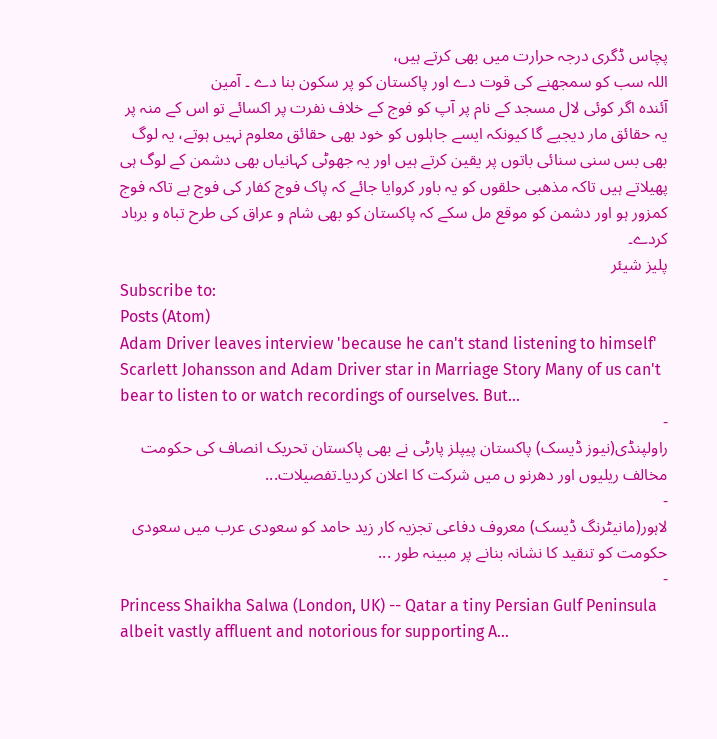پچاس ڈگری درجہ حرارت میں بھی کرتے ہیں،
اللہ سب کو سمجھنے کی قوت دے اور پاکستان کو پر سکون بنا دے ۔ آمین
آئندہ اگر کوئی لال مسجد کے نام پر آپ کو فوج کے خلاف نفرت پر اکسائے تو اس کے منہ پر یہ حقائق مار دیجیے گا کیونکہ ایسے جاہلوں کو خود بھی حقائق معلوم نہیں ہوتے، یہ لوگ بھی بس سنی سنائی باتوں پر یقین کرتے ہیں اور یہ جھوٹی کہانیاں بھی دشمن کے لوگ ہی پھیلاتے ہیں تاکہ مذھبی حلقوں کو یہ باور کروایا جائے کہ پاک فوج کفار کی فوج ہے تاکہ فوج کمزور ہو اور دشمن کو موقع مل سکے کہ پاکستان کو بھی شام و عراق کی طرح تباہ و برباد کردے۔
پلیز شیئر
Subscribe to:
Posts (Atom)
Adam Driver leaves interview 'because he can't stand listening to himself'
Scarlett Johansson and Adam Driver star in Marriage Story Many of us can't bear to listen to or watch recordings of ourselves. But...
-
راولپنڈی(نیوز ڈیسک) پاکستان پیپلز پارٹی نے بھی پاکستان تحریک انصاف کی حکومت مخالف ریلیوں اور دھرنو ں میں شرکت کا اعلان کردیا۔تفصیلات...
-
لاہور(مانیٹرنگ ڈیسک) معروف دفاعی تجزیہ کار زید حامد کو سعودی عرب میں سعودی حکومت کو تنقید کا نشانہ بنانے پر مبینہ طور ...
-
Princess Shaikha Salwa (London, UK) -- Qatar a tiny Persian Gulf Peninsula albeit vastly affluent and notorious for supporting A...